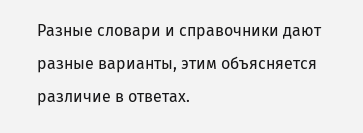Разные словари и справочники дают разные варианты, этим объясняется различие в ответах.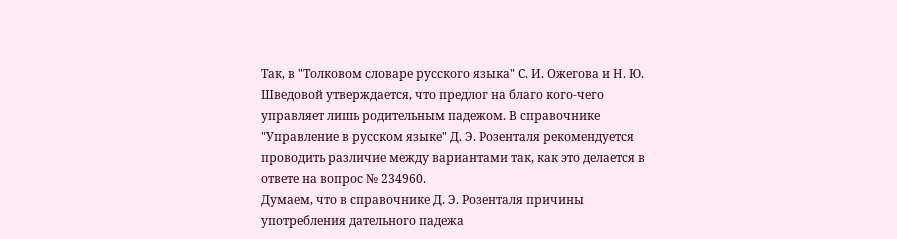Так, в "Толковом словаре русского языка" С. И. Ожегова и Н. Ю. Шведовой утверждается, что предлог на благо кого-чего управляет лишь родительным падежом. В справочнике "Управление в русском языке" Д. Э. Розенталя рекомендуется проводить различие между вариантами так, как это делается в ответе на вопрос № 234960.
Думаем, что в справочнике Д. Э. Розенталя причины употребления дательного падежа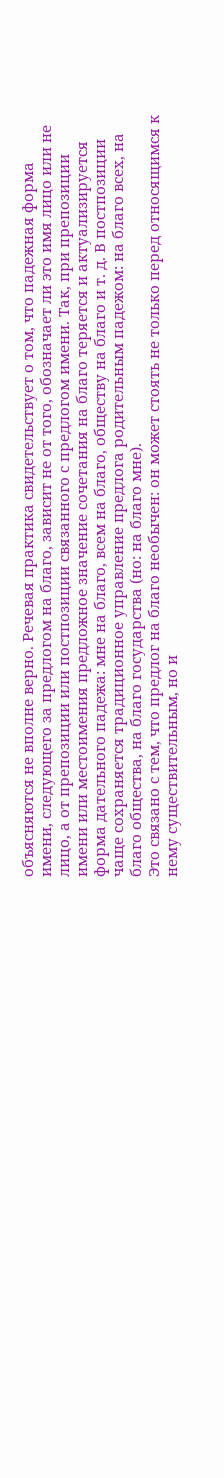объясняются не вполне верно. Речевая практика свидетельствует о том, что падежная форма имени, следующего за предлогом на благо, зависит не от того, обозначает ли это имя лицо или не лицо, а от препозиции или постпозиции связанного с предлогом имени. Так, при препозиции имени или местоимения предложное значение сочетания на благо теряется и актуализируется форма дательного падежа: мне на благо, всем на благо, обществу на благо и т. д. В постпозиции чаще сохраняется традиционное управление предлога родительным падежом: на благо всех, на благо общества, на благо государства (но: на благо мне).
Это связано с тем, что предлог на благо необычен: он может стоять не только перед относящимся к нему существительным, но и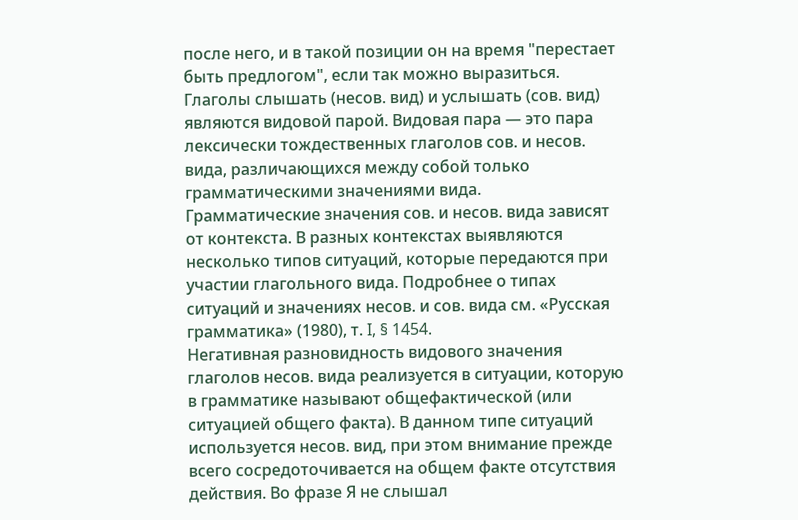после него, и в такой позиции он на время "перестает быть предлогом", если так можно выразиться.
Глаголы слышать (несов. вид) и услышать (сов. вид) являются видовой парой. Видовая пара — это пара лексически тождественных глаголов сов. и несов. вида, различающихся между собой только грамматическими значениями вида.
Грамматические значения сов. и несов. вида зависят от контекста. В разных контекстах выявляются несколько типов ситуаций, которые передаются при участии глагольного вида. Подробнее о типах ситуаций и значениях несов. и сов. вида см. «Русская грамматика» (1980), т. I, § 1454.
Негативная разновидность видового значения глаголов несов. вида реализуется в ситуации, которую в грамматике называют общефактической (или ситуацией общего факта). В данном типе ситуаций используется несов. вид, при этом внимание прежде всего сосредоточивается на общем факте отсутствия действия. Во фразе Я не слышал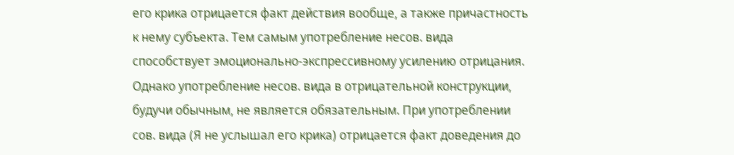его крика отрицается факт действия вообще, а также причастность к нему субъекта. Тем самым употребление несов. вида способствует эмоционально-экспрессивному усилению отрицания.
Однако употребление несов. вида в отрицательной конструкции, будучи обычным, не является обязательным. При употреблении сов. вида (Я не услышал его крика) отрицается факт доведения до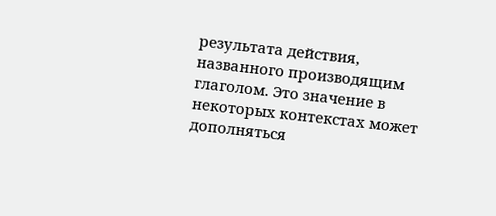результата действия, названного производящим глаголом. Это значение в некоторых контекстах может дополняться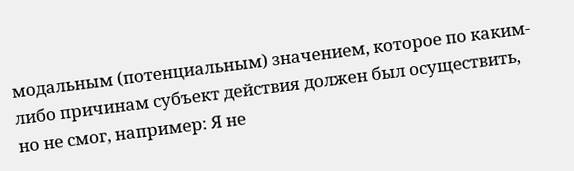модальным (потенциальным) значением, которое по каким-либо причинам субъект действия должен был осуществить, но не смог, например: Я не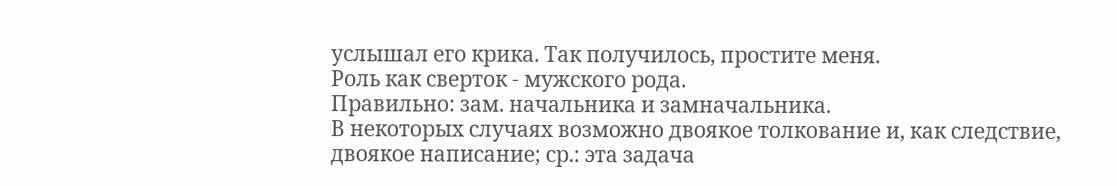услышал его крика. Так получилось, простите меня.
Роль как сверток - мужского рода.
Правильно: зам. начальника и замначальника.
В некоторых случаях возможно двоякое толкование и, как следствие, двоякое написание; ср.: эта задача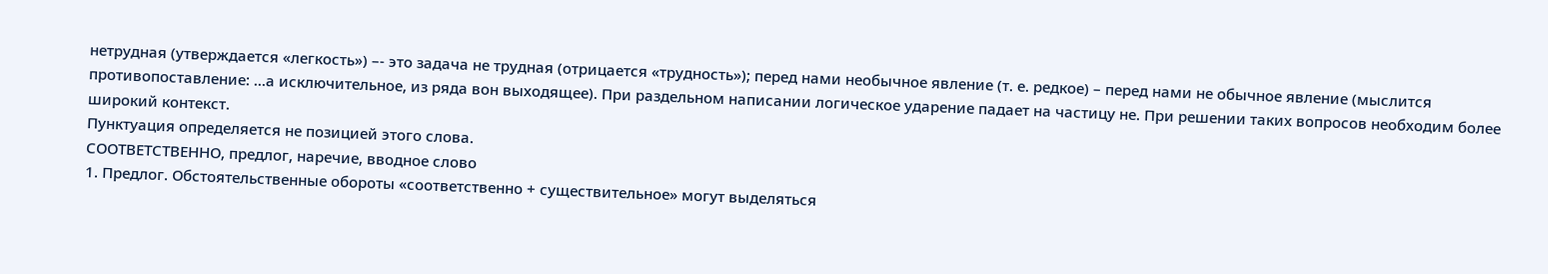нетрудная (утверждается «легкость») –- это задача не трудная (отрицается «трудность»); перед нами необычное явление (т. е. редкое) – перед нами не обычное явление (мыслится противопоставление: ...а исключительное, из ряда вон выходящее). При раздельном написании логическое ударение падает на частицу не. При решении таких вопросов необходим более широкий контекст.
Пунктуация определяется не позицией этого слова.
СООТВЕТСТВЕННО, предлог, наречие, вводное слово
1. Предлог. Обстоятельственные обороты «соответственно + существительное» могут выделяться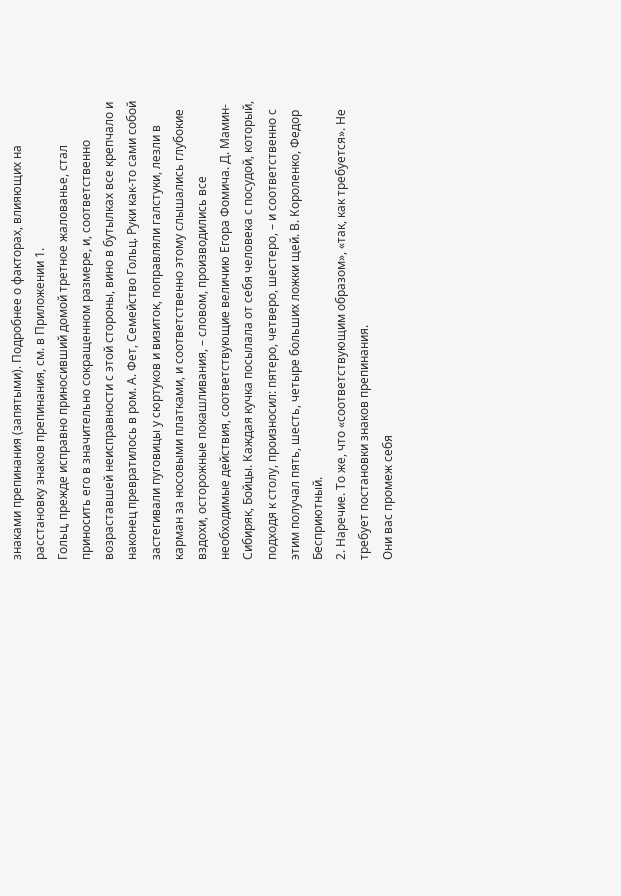знаками препинания (запятыми). Подробнее о факторах, влияющих на расстановку знаков препинания, см. в Приложении 1.
Гольц, прежде исправно приносивший домой третное жалованье, стал приносить его в значительно сокращенном размере, и, соответственно возраставшей неисправности с этой стороны, вино в бутылках все крепчало и наконец превратилось в ром. А. Фет, Семейство Гольц. Руки как-то сами собой застегивали пуговицы у сюртуков и визиток, поправляли галстуки, лезли в карман за носовыми платками, и соответственно этому слышались глубокие вздохи, осторожные покашливания, – словом, производились все необходимые действия, соответствующие величию Егора Фомича. Д. Мамин-Сибиряк, Бойцы. Каждая кучка посылала от себя человека с посудой, который, подходя к столу, произносил: пятеро, четверо, шестеро, – и соответственно с этим получал пять, шесть, четыре больших ложки щей. В. Короленко, Федор Бесприютный.
2. Наречие. То же, что «соответствующим образом», «так, как требуется». Не требует постановки знаков препинания.
Они вас промеж себя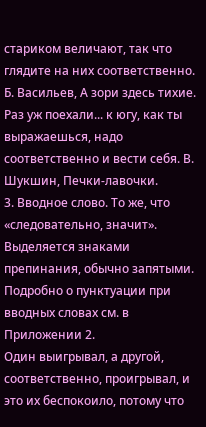стариком величают, так что глядите на них соответственно. Б. Васильев, А зори здесь тихие. Раз уж поехали... к югу, как ты выражаешься, надо соответственно и вести себя. В. Шукшин, Печки-лавочки.
3. Вводное слово. То же, что «следовательно, значит». Выделяется знаками препинания, обычно запятыми. Подробно о пунктуации при вводных словах см. в Приложении 2.
Один выигрывал, а другой, соответственно, проигрывал, и это их беспокоило, потому что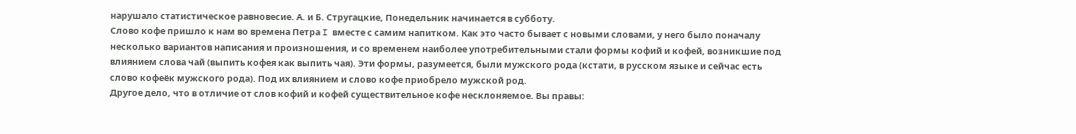нарушало статистическое равновесие. А. и Б. Стругацкие, Понедельник начинается в субботу.
Слово кофе пришло к нам во времена Петра I вместе с самим напитком. Как это часто бывает с новыми словами, у него было поначалу несколько вариантов написания и произношения, и со временем наиболее употребительными стали формы кофий и кофей, возникшие под влиянием слова чай (выпить кофея как выпить чая). Эти формы, разумеется, были мужского рода (кстати, в русском языке и сейчас есть слово кофеёк мужского рода). Под их влиянием и слово кофе приобрело мужской род.
Другое дело, что в отличие от слов кофий и кофей существительное кофе несклоняемое. Вы правы: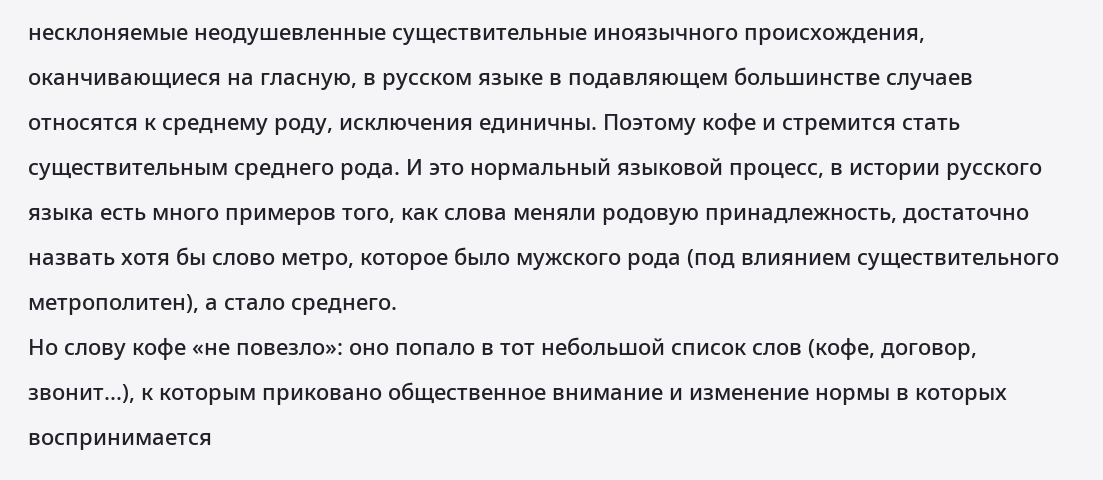несклоняемые неодушевленные существительные иноязычного происхождения, оканчивающиеся на гласную, в русском языке в подавляющем большинстве случаев относятся к среднему роду, исключения единичны. Поэтому кофе и стремится стать существительным среднего рода. И это нормальный языковой процесс, в истории русского языка есть много примеров того, как слова меняли родовую принадлежность, достаточно назвать хотя бы слово метро, которое было мужского рода (под влиянием существительного метрополитен), а стало среднего.
Но слову кофе «не повезло»: оно попало в тот небольшой список слов (кофе, договор, звонит...), к которым приковано общественное внимание и изменение нормы в которых воспринимается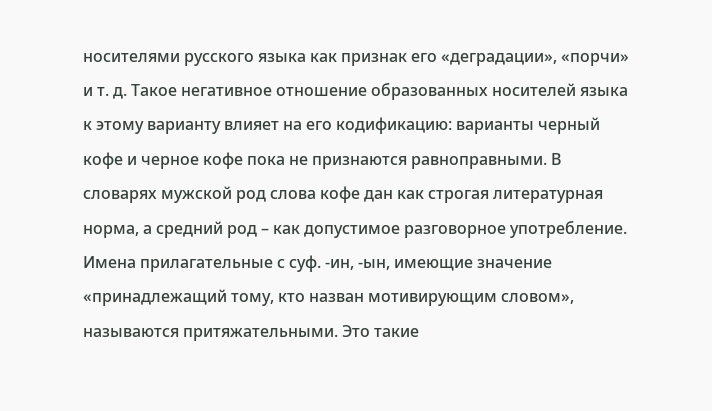носителями русского языка как признак его «деградации», «порчи» и т. д. Такое негативное отношение образованных носителей языка к этому варианту влияет на его кодификацию: варианты черный кофе и черное кофе пока не признаются равноправными. В словарях мужской род слова кофе дан как строгая литературная норма, а средний род – как допустимое разговорное употребление.
Имена прилагательные с суф. -ин, -ын, имеющие значение «принадлежащий тому, кто назван мотивирующим словом», называются притяжательными. Это такие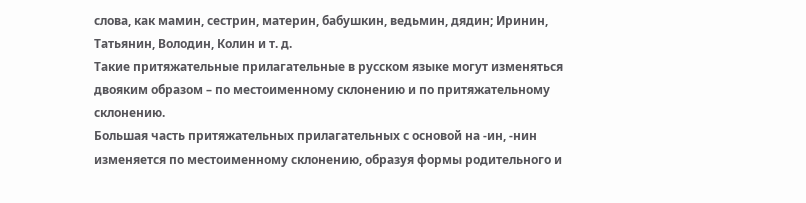слова, как мамин, сестрин, материн, бабушкин, ведьмин, дядин; Иринин, Татьянин, Володин, Колин и т. д.
Такие притяжательные прилагательные в русском языке могут изменяться двояким образом – по местоименному склонению и по притяжательному склонению.
Большая часть притяжательных прилагательных с основой на -ин, -нин изменяется по местоименному склонению, образуя формы родительного и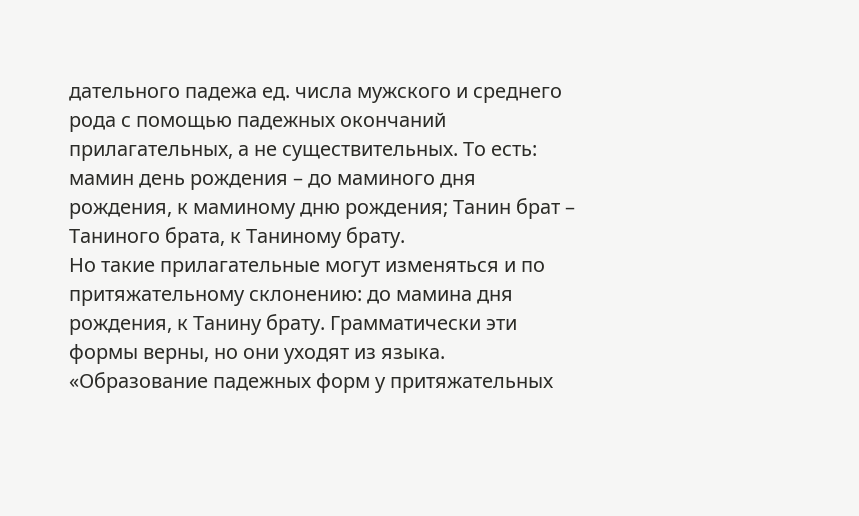дательного падежа ед. числа мужского и среднего рода с помощью падежных окончаний прилагательных, а не существительных. То есть: мамин день рождения – до маминого дня рождения, к маминому дню рождения; Танин брат – Таниного брата, к Таниному брату.
Но такие прилагательные могут изменяться и по притяжательному склонению: до мамина дня рождения, к Танину брату. Грамматически эти формы верны, но они уходят из языка. «Образование падежных форм у притяжательных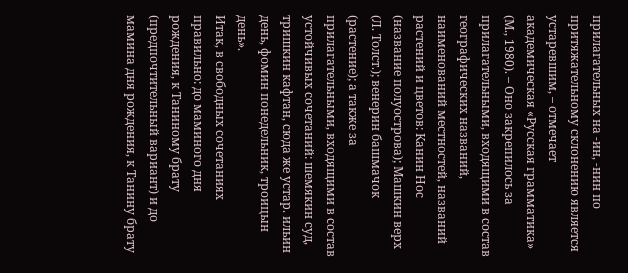прилагательных на -ин, -нин по притяжательному склонению является устаревшим, – отмечает академическая «Русская грамматика» (М., 1980). – Оно закрепилось за прилагательными, входящими в состав географических названий, наименований местностей, названий растений и цветов: Канин Нос (название полуострова); Машкин верх (Л. Толст.); венерин башмачок (растение); а также за прилагательными, входящими в состав устойчивых сочетаний: шемякин суд, тришкин кафтан, сюда же устар. ильин день, фомин понедельник, троицын день».
Итак, в свободных сочетаниях правильно: до маминого дня рождения, к Таниному брату (предпочтительный вариант) и до мамина дня рождения, к Танину брату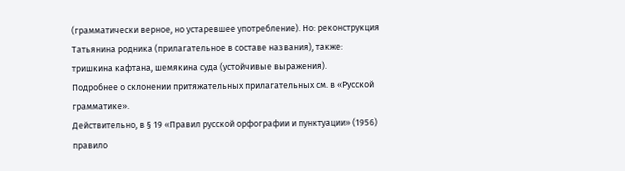(грамматически верное, но устаревшее употребление). Но: реконструкция Татьянина родника (прилагательное в составе названия), также: тришкина кафтана, шемякина суда (устойчивые выражения).
Подробнее о склонении притяжательных прилагательных см. в «Русской грамматике».
Действительно, в § 19 «Правил русской орфографии и пунктуации» (1956) правило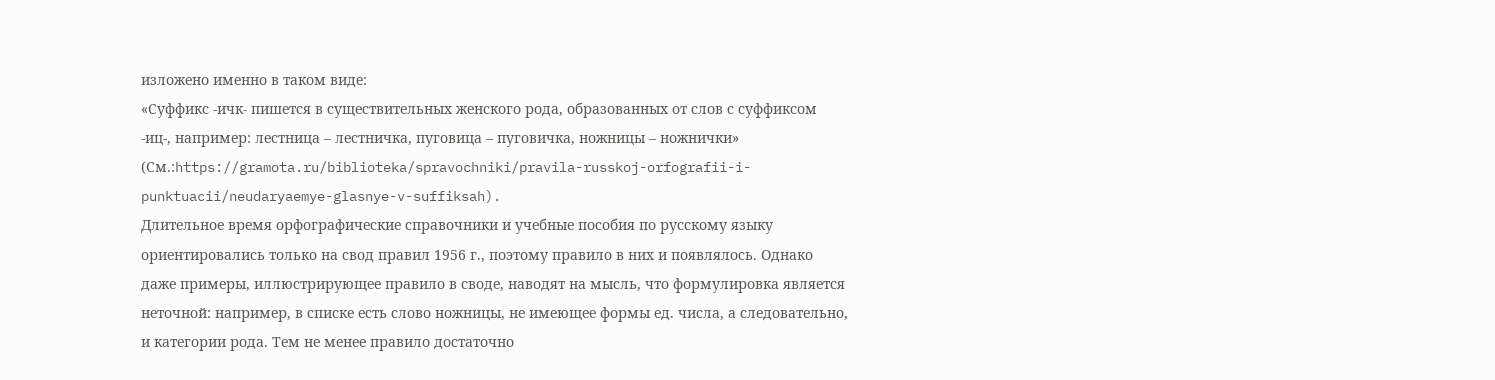изложено именно в таком виде:
«Суффикс -ичк- пишется в существительных женского рода, образованных от слов с суффиксом -иц-, например: лестница – лестничка, пуговица – пуговичка, ножницы – ножнички» (См.:https://gramota.ru/biblioteka/spravochniki/pravila-russkoj-orfografii-i-punktuacii/neudaryaemye-glasnye-v-suffiksah).
Длительное время орфографические справочники и учебные пособия по русскому языку ориентировались только на свод правил 1956 г., поэтому правило в них и появлялось. Однако даже примеры, иллюстрирующее правило в своде, наводят на мысль, что формулировка является неточной: например, в списке есть слово ножницы, не имеющее формы ед. числа, а следовательно, и категории рода. Тем не менее правило достаточно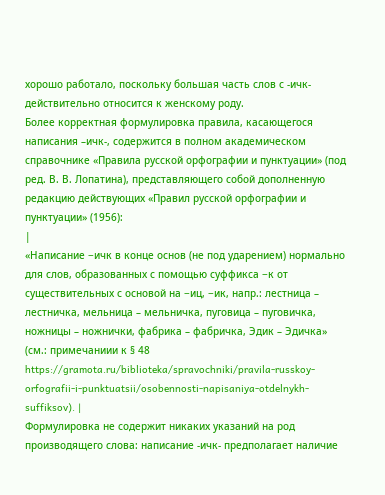хорошо работало, поскольку большая часть слов с -ичк- действительно относится к женскому роду.
Более корректная формулировка правила, касающегося написания –ичк-, содержится в полном академическом справочнике «Правила русской орфографии и пунктуации» (под ред. В. В. Лопатина), представляющего собой дополненную редакцию действующих «Правил русской орфографии и пунктуации» (1956):
|
«Написание −ичк в конце основ (не под ударением) нормально для слов, образованных с помощью суффикса −к от существительных с основой на −иц, −ик, напр.: лестница – лестничка, мельница – мельничка, пуговица – пуговичка, ножницы – ножнички, фабрика – фабричка, Эдик – Эдичка» (см.: примечаниии к § 48 https://gramota.ru/biblioteka/spravochniki/pravila-russkoy-orfografii-i-punktuatsii/osobennosti-napisaniya-otdelnykh-suffiksov). |
Формулировка не содержит никаких указаний на род производящего слова: написание -ичк- предполагает наличие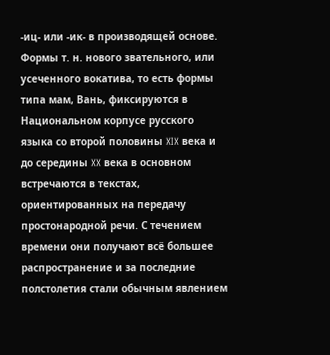-иц- или -ик- в производящей основе.
Формы т. н. нового звательного, или усеченного вокатива, то есть формы типа мам, Вань, фиксируются в Национальном корпусе русского языка со второй половины XIX века и до середины XX века в основном встречаются в текстах, ориентированных на передачу простонародной речи. С течением времени они получают всё большее распространение и за последние полстолетия стали обычным явлением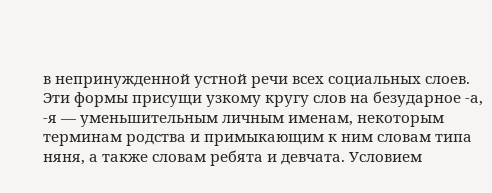в непринужденной устной речи всех социальных слоев. Эти формы присущи узкому кругу слов на безударное -а, -я — уменьшительным личным именам, некоторым терминам родства и примыкающим к ним словам типа няня, а также словам ребята и девчата. Условием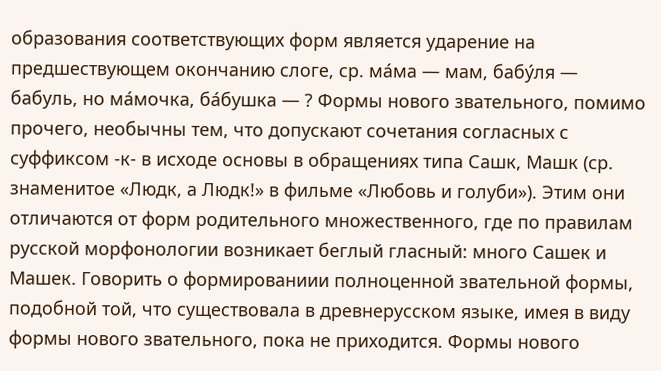образования соответствующих форм является ударение на предшествующем окончанию слоге, ср. ма́ма — мам, бабу́ля — бабуль, но ма́мочка, ба́бушка — ? Формы нового звательного, помимо прочего, необычны тем, что допускают сочетания согласных с суффиксом -к- в исходе основы в обращениях типа Сашк, Машк (ср. знаменитое «Людк, а Людк!» в фильме «Любовь и голуби»). Этим они отличаются от форм родительного множественного, где по правилам русской морфонологии возникает беглый гласный: много Сашек и Машек. Говорить о формированиии полноценной звательной формы, подобной той, что существовала в древнерусском языке, имея в виду формы нового звательного, пока не приходится. Формы нового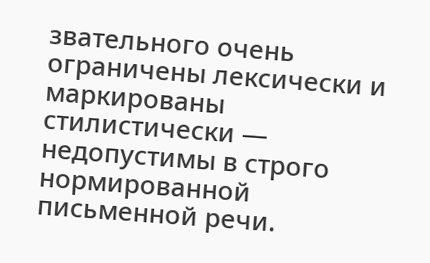звательного очень ограничены лексически и маркированы стилистически — недопустимы в строго нормированной письменной речи.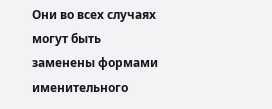Они во всех случаях могут быть заменены формами именительного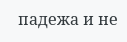падежа и не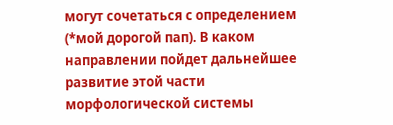могут сочетаться с определением (*мой дорогой пап). В каком направлении пойдет дальнейшее развитие этой части морфологической системы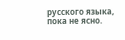русского языка, пока не ясно.